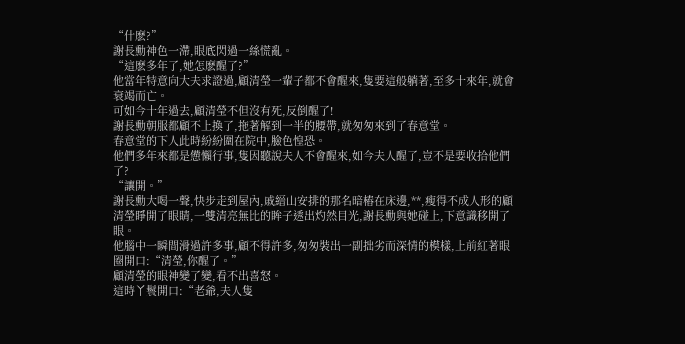“什麽?”
謝長勳神色一滯,眼底閃過一絲慌亂。
“這麽多年了,她怎麽醒了?”
他當年特意向大夫求證過,顧清瑩一輩子都不會醒來,隻要這般躺著,至多十來年,就會衰竭而亡。
可如今十年過去,顧清瑩不但沒有死,反倒醒了!
謝長勳朝服都顧不上換了,拖著解到一半的腰帶,就匆匆來到了春意堂。
春意堂的下人此時紛紛圍在院中,臉色惶恐。
他們多年來都是憊懶行事,隻因聽說夫人不會醒來,如今夫人醒了,豈不是要收拾他們了?
“讓開。”
謝長勳大喝一聲,快步走到屋內,戚縉山安排的那名暗樁在床邊,**,瘦得不成人形的顧清瑩睜開了眼睛,一雙清亮無比的眸子透出灼然目光,謝長勳與她碰上,下意識移開了眼。
他腦中一瞬間滑過許多事,顧不得許多,匆匆裝出一副拙劣而深情的模樣,上前紅著眼圈開口:“清瑩,你醒了。”
顧清瑩的眼神變了變,看不出喜怒。
這時丫鬟開口:“老爺,夫人隻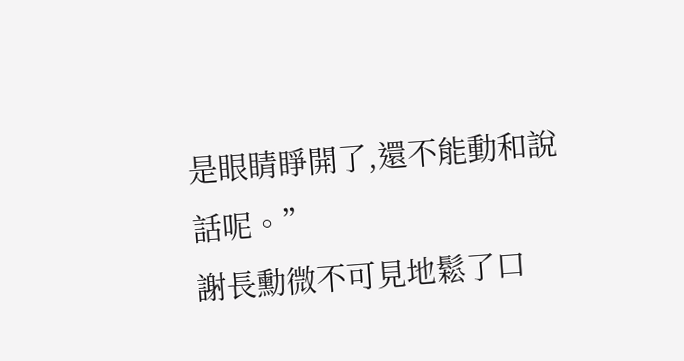是眼睛睜開了,還不能動和說話呢。”
謝長勳微不可見地鬆了口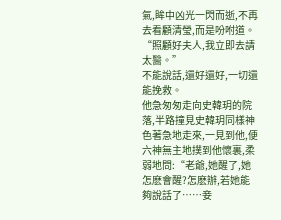氣,眸中凶光一閃而逝,不再去看顧清瑩,而是吩咐道。
“照顧好夫人,我立即去請太醫。”
不能說話,還好還好,一切還能挽救。
他急匆匆走向史韓玥的院落,半路撞見史韓玥同樣神色著急地走來,一見到他,便六神無主地撲到他懷裏,柔弱地問:“老爺,她醒了,她怎麽會醒?怎麽辦,若她能夠說話了……妾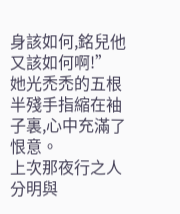身該如何,銘兒他又該如何啊!”
她光禿禿的五根半殘手指縮在袖子裏,心中充滿了恨意。
上次那夜行之人分明與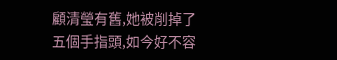顧清瑩有舊,她被削掉了五個手指頭,如今好不容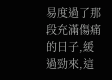易度過了那段充滿傷痛的日子,緩過勁來,這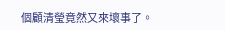個顧清瑩竟然又來壞事了。